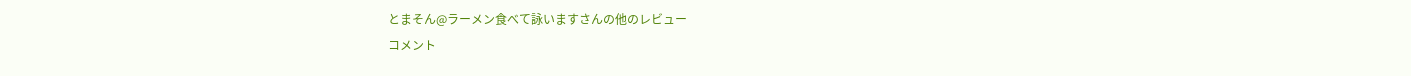とまそん@ラーメン食べて詠いますさんの他のレビュー
コメント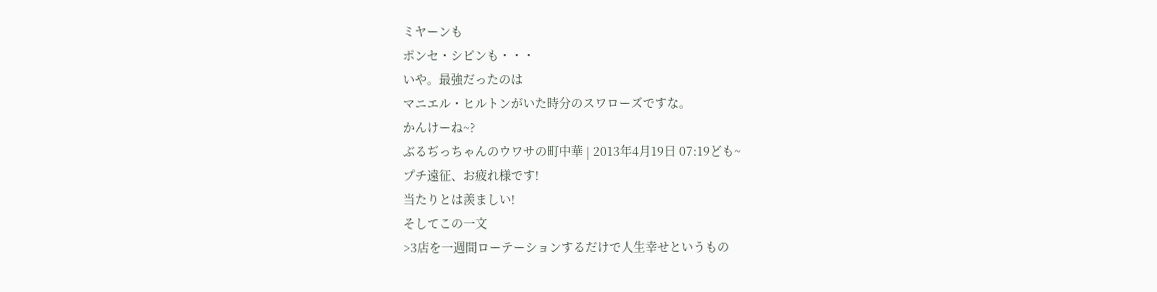ミヤーンも
ポンセ・シピンも・・・
いや。最強だったのは
マニエル・ヒルトンがいた時分のスワローズですな。
かんけーね~?
ぶるぢっちゃんのウワサの町中華 | 2013年4月19日 07:19ども~
プチ遠征、お疲れ様です!
当たりとは羨ましい!
そしてこの一文
>3店を一週間ローテーションするだけで人生幸せというもの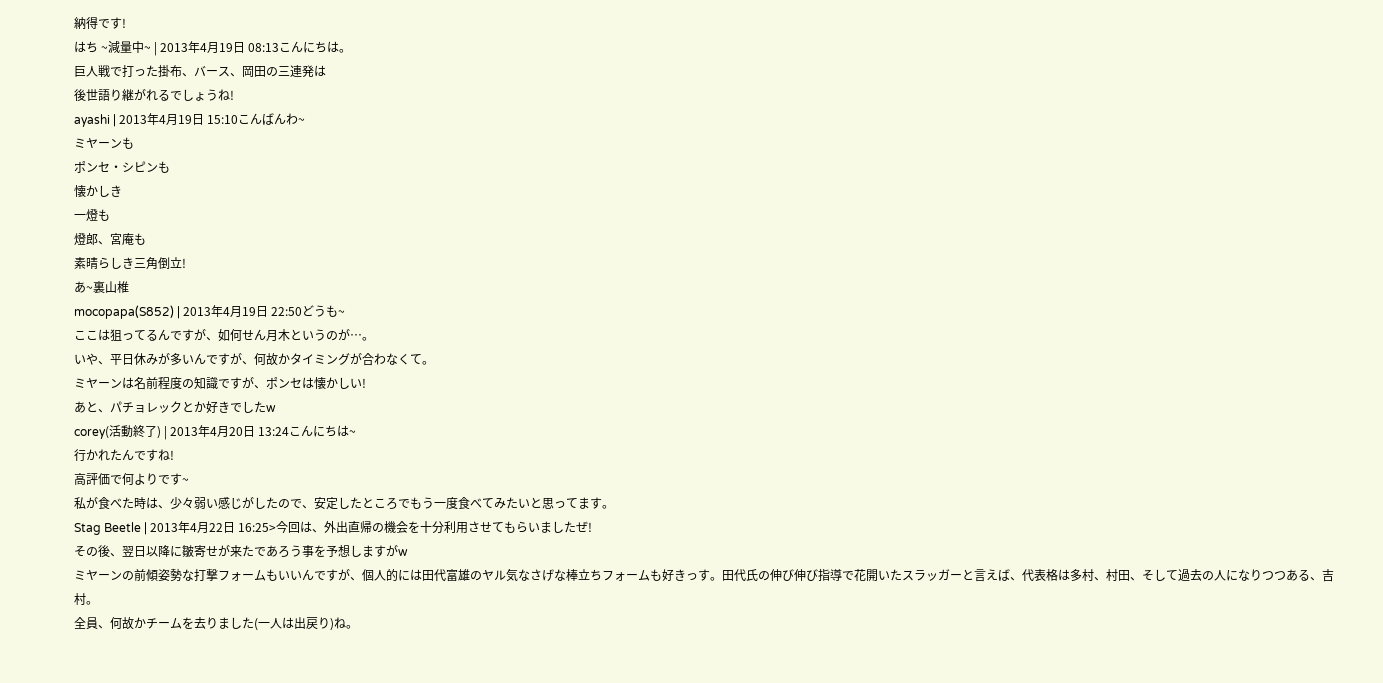納得です!
はち ~減量中~ | 2013年4月19日 08:13こんにちは。
巨人戦で打った掛布、バース、岡田の三連発は
後世語り継がれるでしょうね!
ayashi | 2013年4月19日 15:10こんばんわ~
ミヤーンも
ポンセ・シピンも
懐かしき
一燈も
燈郎、宮庵も
素晴らしき三角倒立!
あ~裏山椎
mocopapa(S852) | 2013年4月19日 22:50どうも~
ここは狙ってるんですが、如何せん月木というのが…。
いや、平日休みが多いんですが、何故かタイミングが合わなくて。
ミヤーンは名前程度の知識ですが、ポンセは懐かしい!
あと、パチョレックとか好きでしたw
corey(活動終了) | 2013年4月20日 13:24こんにちは~
行かれたんですね!
高評価で何よりです~
私が食べた時は、少々弱い感じがしたので、安定したところでもう一度食べてみたいと思ってます。
Stag Beetle | 2013年4月22日 16:25>今回は、外出直帰の機会を十分利用させてもらいましたぜ!
その後、翌日以降に皺寄せが来たであろう事を予想しますがw
ミヤーンの前傾姿勢な打撃フォームもいいんですが、個人的には田代富雄のヤル気なさげな棒立ちフォームも好きっす。田代氏の伸び伸び指導で花開いたスラッガーと言えば、代表格は多村、村田、そして過去の人になりつつある、吉村。
全員、何故かチームを去りました(一人は出戻り)ね。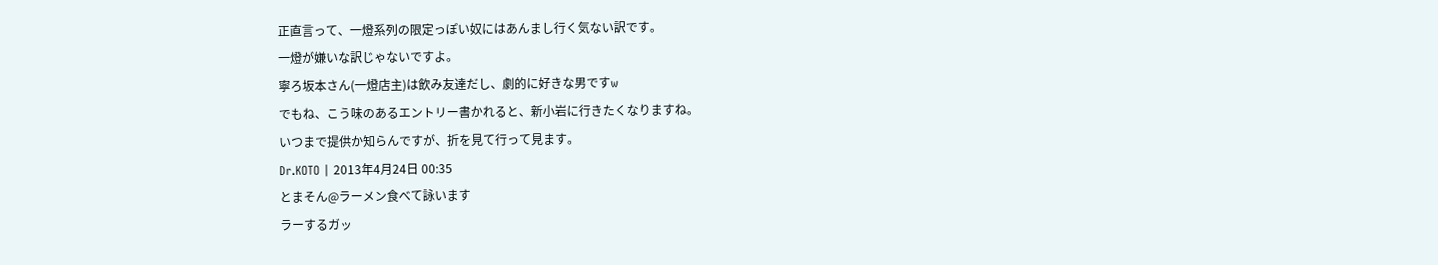正直言って、一燈系列の限定っぽい奴にはあんまし行く気ない訳です。
一燈が嫌いな訳じゃないですよ。
寧ろ坂本さん(一燈店主)は飲み友達だし、劇的に好きな男ですw
でもね、こう味のあるエントリー書かれると、新小岩に行きたくなりますね。
いつまで提供か知らんですが、折を見て行って見ます。
Dr.KOTO | 2013年4月24日 00:35
とまそん@ラーメン食べて詠います
ラーするガッ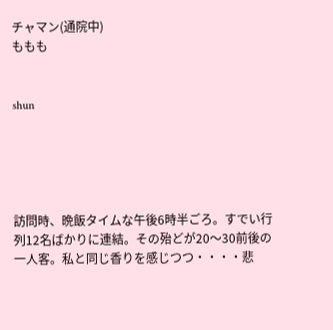チャマン(通院中)
ももも


shun





訪問時、晩飯タイムな午後6時半ごろ。すでい行列12名ばかりに連結。その殆どが20〜30前後の一人客。私と同じ香りを感じつつ・・・・悲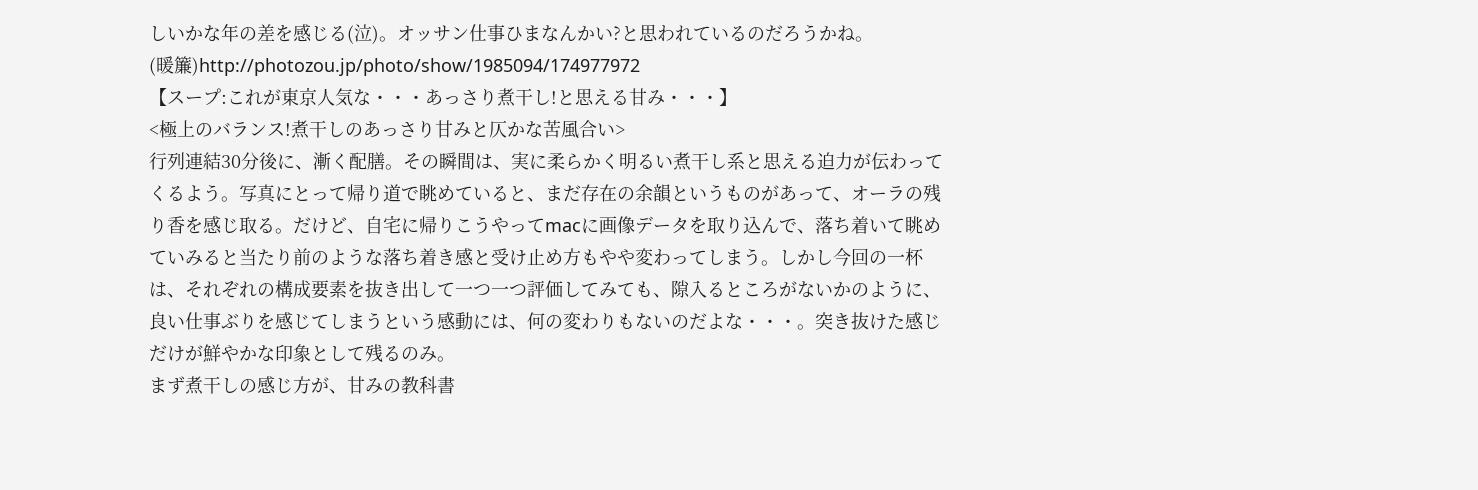しいかな年の差を感じる(泣)。オッサン仕事ひまなんかい?と思われているのだろうかね。
(暖簾)http://photozou.jp/photo/show/1985094/174977972
【スープ:これが東京人気な・・・あっさり煮干し!と思える甘み・・・】
<極上のバランス!煮干しのあっさり甘みと仄かな苦風合い>
行列連結30分後に、漸く配膳。その瞬間は、実に柔らかく明るい煮干し系と思える迫力が伝わってくるよう。写真にとって帰り道で眺めていると、まだ存在の余韻というものがあって、オーラの残り香を感じ取る。だけど、自宅に帰りこうやってmacに画像データを取り込んで、落ち着いて眺めていみると当たり前のような落ち着き感と受け止め方もやや変わってしまう。しかし今回の一杯は、それぞれの構成要素を抜き出して一つ一つ評価してみても、隙入るところがないかのように、良い仕事ぶりを感じてしまうという感動には、何の変わりもないのだよな・・・。突き抜けた感じだけが鮮やかな印象として残るのみ。
まず煮干しの感じ方が、甘みの教科書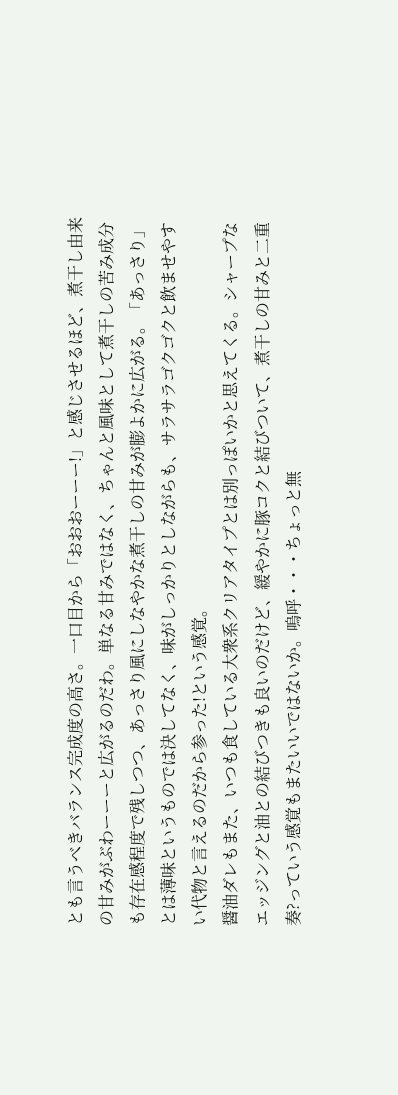とも言うべきバランス完成度の高さ。一口目から「おおおーーー!」と感じさせるほど、煮干し由来の甘みがぶわーーーと広がるのだわ。単なる甘みではなく、ちゃんと風味として煮干しの苦み成分も存在感程度で残しつつ、あっさり風にしなやかな煮干しの甘みが膨よかに広がる。「あっさり」とは薄味というものでは決してなく、味がしっかりとしながらも、サラサラゴクゴクと飲ませやすい代物と言えるのだから参った!という感覚。
醤油ダレもまた、いつも食している大衆系クリアタイプとは別っぽいかと思えてくる。シャープなエッジングと油との結びつきも良いのだけど、緩やかに豚コクと結びついて、煮干しの甘みと二重奏?っていう感覚もまたいいではないか。嗚呼・・・ちょっと無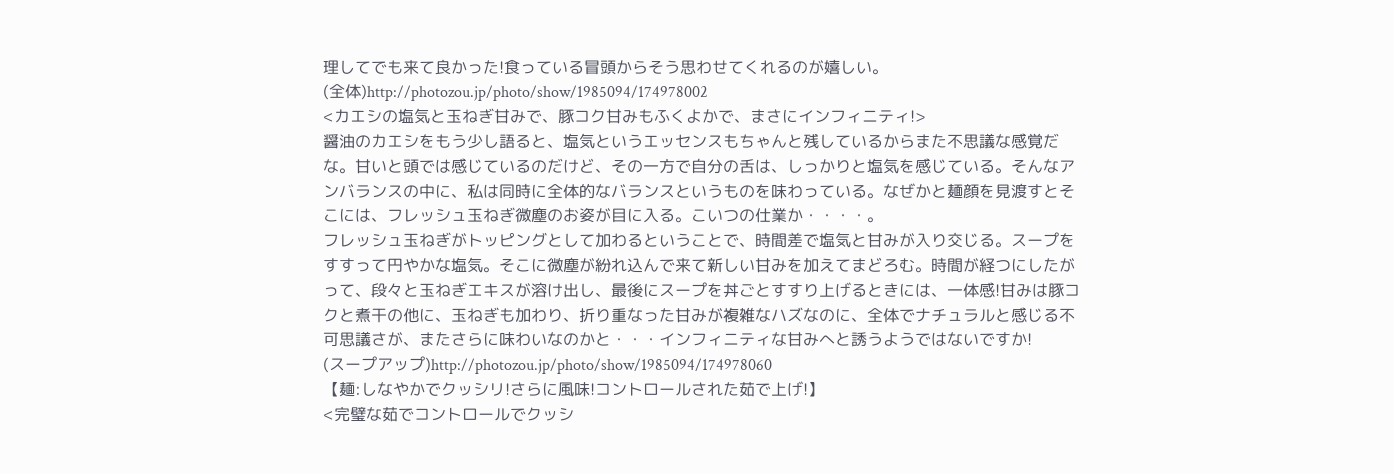理してでも来て良かった!食っている冒頭からそう思わせてくれるのが嬉しい。
(全体)http://photozou.jp/photo/show/1985094/174978002
<カエシの塩気と玉ねぎ甘みで、豚コク甘みもふくよかで、まさにインフィニティ!>
醤油のカエシをもう少し語ると、塩気というエッセンスもちゃんと残しているからまた不思議な感覚だな。甘いと頭では感じているのだけど、その一方で自分の舌は、しっかりと塩気を感じている。そんなアンバランスの中に、私は同時に全体的なバランスというものを味わっている。なぜかと麺顔を見渡すとそこには、フレッシュ玉ねぎ微塵のお姿が目に入る。こいつの仕業か・・・・。
フレッシュ玉ねぎがトッピングとして加わるということで、時間差で塩気と甘みが入り交じる。スープをすすって円やかな塩気。そこに微塵が紛れ込んで来て新しい甘みを加えてまどろむ。時間が経つにしたがって、段々と玉ねぎエキスが溶け出し、最後にスープを丼ごとすすり上げるときには、一体感!甘みは豚コクと煮干の他に、玉ねぎも加わり、折り重なった甘みが複雑なハズなのに、全体でナチュラルと感じる不可思議さが、またさらに味わいなのかと・・・インフィニティな甘みへと誘うようではないですか!
(スープアップ)http://photozou.jp/photo/show/1985094/174978060
【麺:しなやかでクッシリ!さらに風味!コントロールされた茹で上げ!】
<完璧な茹でコントロールでクッシ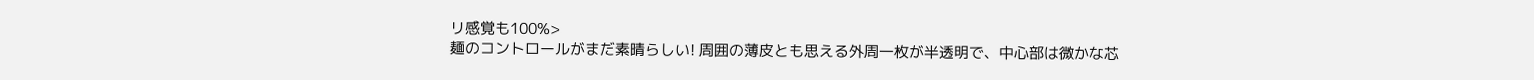リ感覚も100%>
麺のコントロールがまだ素晴らしい! 周囲の薄皮とも思える外周一枚が半透明で、中心部は微かな芯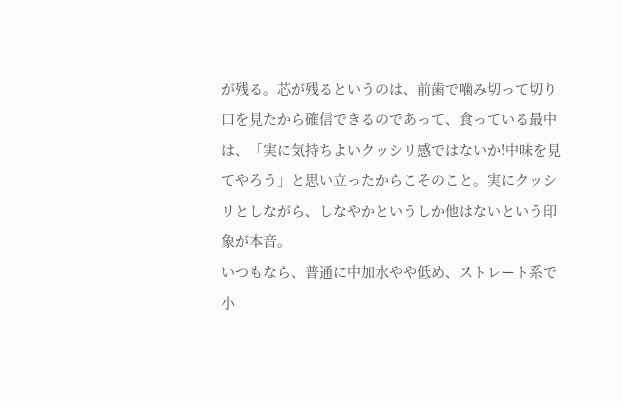が残る。芯が残るというのは、前歯で噛み切って切り口を見たから確信できるのであって、食っている最中は、「実に気持ちよいクッシリ感ではないか!中味を見てやろう」と思い立ったからこそのこと。実にクッシリとしながら、しなやかというしか他はないという印象が本音。
いつもなら、普通に中加水やや低め、ストレート系で小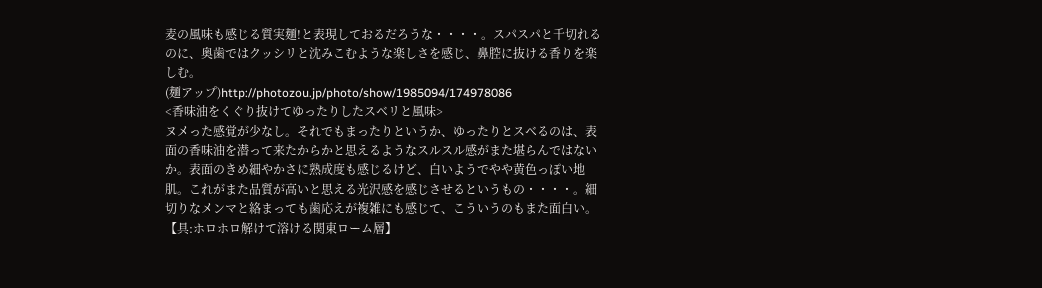麦の風味も感じる質実麺!と表現しておるだろうな・・・・。スパスパと千切れるのに、奥歯ではクッシリと沈みこむような楽しさを感じ、鼻腔に抜ける香りを楽しむ。
(麺アップ)http://photozou.jp/photo/show/1985094/174978086
<香味油をくぐり抜けてゆったりしたスベリと風味>
ヌメった感覚が少なし。それでもまったりというか、ゆったりとスベるのは、表面の香味油を潜って来たからかと思えるようなスルスル感がまた堪らんではないか。表面のきめ細やかさに熟成度も感じるけど、白いようでやや黄色っぽい地肌。これがまた品質が高いと思える光沢感を感じさせるというもの・・・・。細切りなメンマと絡まっても歯応えが複雑にも感じて、こういうのもまた面白い。
【具:ホロホロ解けて溶ける関東ローム層】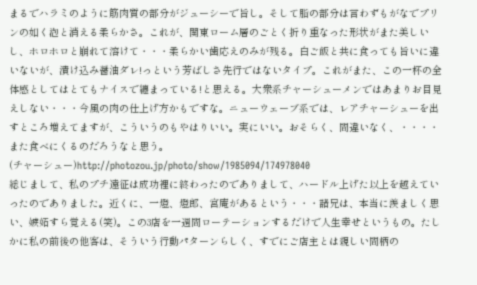まるでハラミのように筋肉質の部分がジューシーで旨し。そして脂の部分は言わずもがなでプリンの如く泡と消える柔らかさ。これが、関東ローム層のごとく折り重なった形状がまた美しいし、ホロホロと崩れて溶けて・・・柔らかい歯応えのみが残る。白ご飯と共に食っても旨いに違いないが、漬け込み醤油ダレ!っという芳ばしさ先行ではないタイプ。これがまた、この一杯の全体感としてはとてもナイスで纏まっている!と思える。大衆系チャーシューメンではあまりお目見えしない・・・今風の肉の仕上げ方かもですな。ニューウェーブ系では、レアチャーシューを出すところ増えてますが、こういうのもやはりいい。実にいい。おそらく、間違いなく、・・・・また食べにくるのだろうなと思う。
(チャーシュー)http://photozou.jp/photo/show/1985094/174978040
総じまして、私のプチ遠征は成功裡に終わったのでありまして、ハードル上げた以上を越えていったのでありました。近くに、一燈、燈郎、宮庵があるという・・・諸兄は、本当に羨ましく思い、嫉妬すら覚える(笑)。この3店を一週間ローテーションするだけで人生幸せというもの。たしかに私の前後の他客は、そういう行動パターンらしく、すでにご店主とは親しい間柄の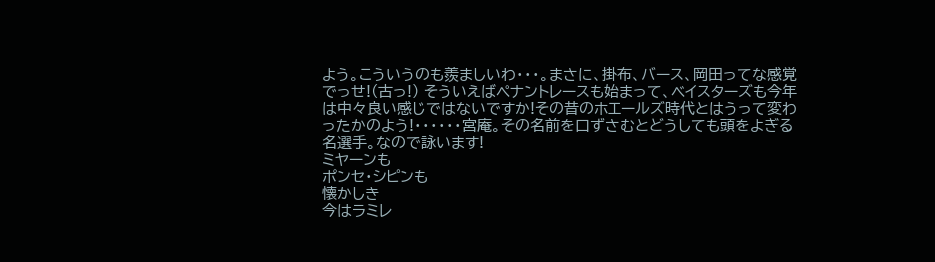よう。こういうのも羨ましいわ・・・。まさに、掛布、バース、岡田ってな感覚でっせ!(古っ!) そういえばペナントレースも始まって、ベイスターズも今年は中々良い感じではないですか!その昔のホエールズ時代とはうって変わったかのよう!・・・・・・宮庵。その名前を口ずさむとどうしても頭をよぎる名選手。なので詠います!
ミヤーンも
ポンセ・シピンも
懐かしき
今はラミレ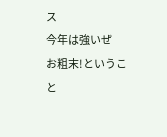ス
今年は強いぜ
お粗末!ということ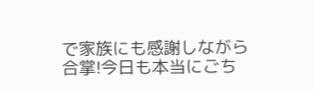で家族にも感謝しながら合掌!今日も本当にごち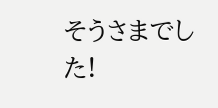そうさまでした!